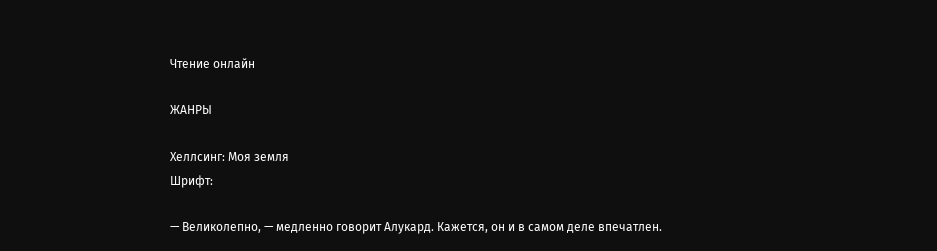Чтение онлайн

ЖАНРЫ

Хеллсинг: Моя земля
Шрифт:

— Великолепно, — медленно говорит Алукард. Кажется, он и в самом деле впечатлен.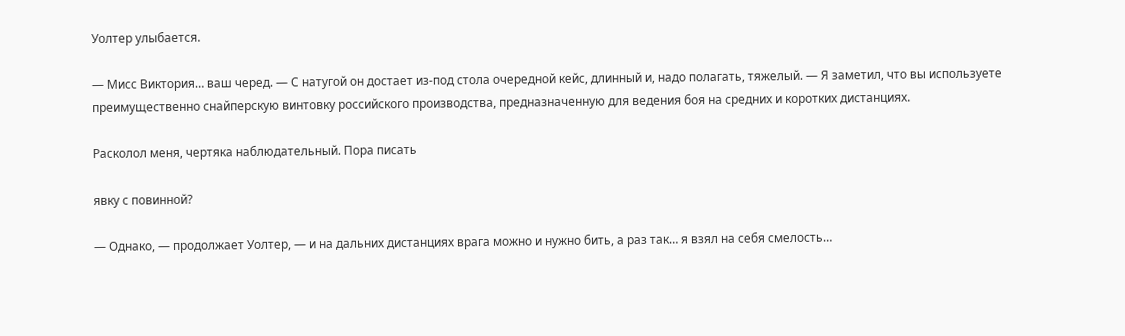Уолтер улыбается.

— Мисс Виктория… ваш черед. — С натугой он достает из-под стола очередной кейс, длинный и, надо полагать, тяжелый. — Я заметил, что вы используете преимущественно снайперскую винтовку российского производства, предназначенную для ведения боя на средних и коротких дистанциях.

Расколол меня, чертяка наблюдательный. Пора писать

явку с повинной?

— Однако, — продолжает Уолтер, — и на дальних дистанциях врага можно и нужно бить, а раз так… я взял на себя смелость…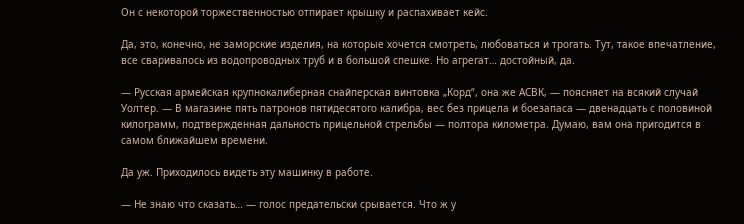Он с некоторой торжественностью отпирает крышку и распахивает кейс.

Да, это, конечно, не заморские изделия, на которые хочется смотреть, любоваться и трогать. Тут, такое впечатление, все сваривалось из водопроводных труб и в большой спешке. Но агрегат… достойный, да.

— Русская армейская крупнокалиберная снайперская винтовка „Корд“, она же АСВК, — поясняет на всякий случай Уолтер. — В магазине пять патронов пятидесятого калибра, вес без прицела и боезапаса — двенадцать с половиной килограмм, подтвержденная дальность прицельной стрельбы — полтора километра. Думаю, вам она пригодится в самом ближайшем времени.

Да уж. Приходилось видеть эту машинку в работе.

— Не знаю что сказать… — голос предательски срывается. Что ж у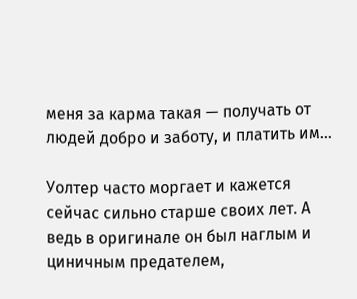меня за карма такая — получать от людей добро и заботу, и платить им…

Уолтер часто моргает и кажется сейчас сильно старше своих лет. А ведь в оригинале он был наглым и циничным предателем,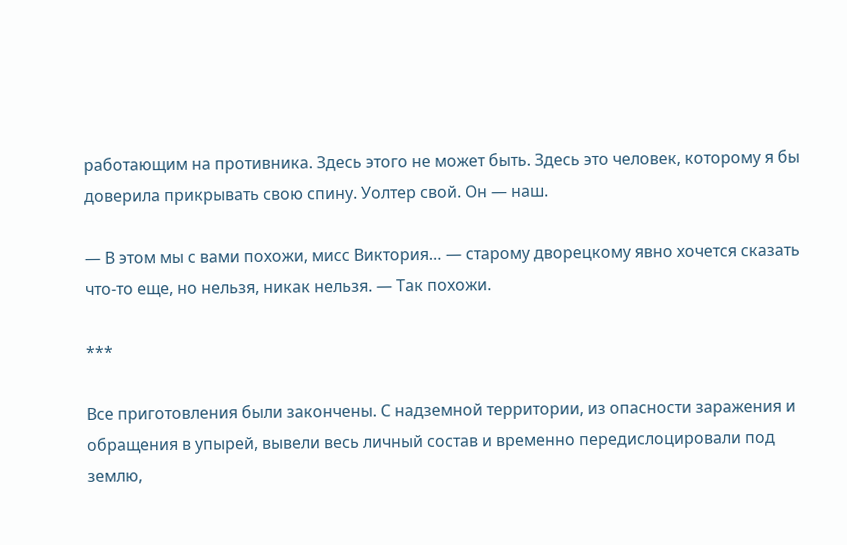работающим на противника. Здесь этого не может быть. Здесь это человек, которому я бы доверила прикрывать свою спину. Уолтер свой. Он — наш.

— В этом мы с вами похожи, мисс Виктория… — старому дворецкому явно хочется сказать что-то еще, но нельзя, никак нельзя. — Так похожи.

***

Все приготовления были закончены. С надземной территории, из опасности заражения и обращения в упырей, вывели весь личный состав и временно передислоцировали под землю,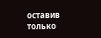оставив только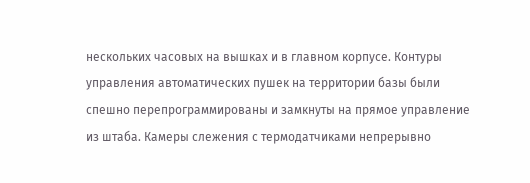нескольких часовых на вышках и в главном корпусе. Контуры управления автоматических пушек на территории базы были спешно перепрограммированы и замкнуты на прямое управление из штаба. Камеры слежения с термодатчиками непрерывно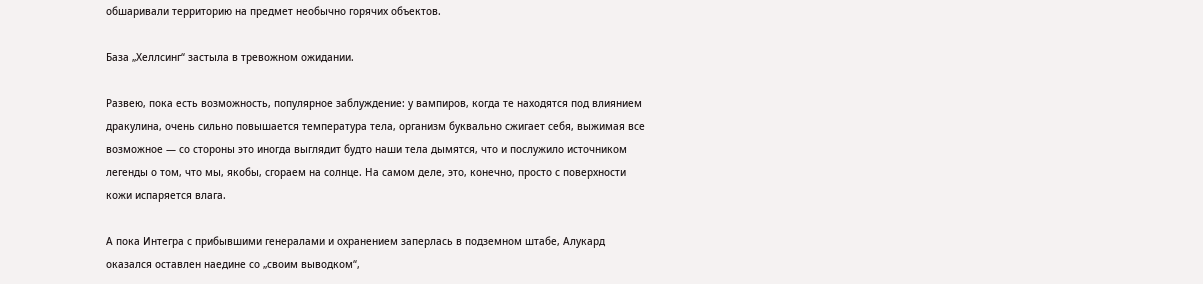обшаривали территорию на предмет необычно горячих объектов.

База „Хеллсинг“ застыла в тревожном ожидании.

Развею, пока есть возможность, популярное заблуждение: у вампиров, когда те находятся под влиянием дракулина, очень сильно повышается температура тела, организм буквально сжигает себя, выжимая все возможное — со стороны это иногда выглядит будто наши тела дымятся, что и послужило источником легенды о том, что мы, якобы, сгораем на солнце. На самом деле, это, конечно, просто с поверхности кожи испаряется влага.

А пока Интегра с прибывшими генералами и охранением заперлась в подземном штабе, Алукард оказался оставлен наедине со „своим выводком“,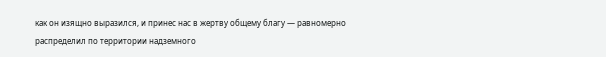как он изящно выразился, и принес нас в жертву общему благу — равномерно распределил по территории надземного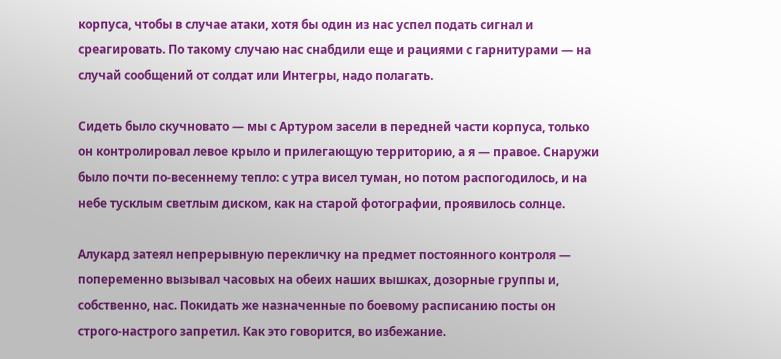корпуса, чтобы в случае атаки, хотя бы один из нас успел подать сигнал и среагировать. По такому случаю нас снабдили еще и рациями с гарнитурами — на случай сообщений от солдат или Интегры, надо полагать.

Сидеть было скучновато — мы с Артуром засели в передней части корпуса, только он контролировал левое крыло и прилегающую территорию, а я — правое. Снаружи было почти по-весеннему тепло: с утра висел туман, но потом распогодилось, и на небе тусклым светлым диском, как на старой фотографии, проявилось солнце.

Алукард затеял непрерывную перекличку на предмет постоянного контроля — попеременно вызывал часовых на обеих наших вышках, дозорные группы и, собственно, нас. Покидать же назначенные по боевому расписанию посты он строго-настрого запретил. Как это говорится, во избежание.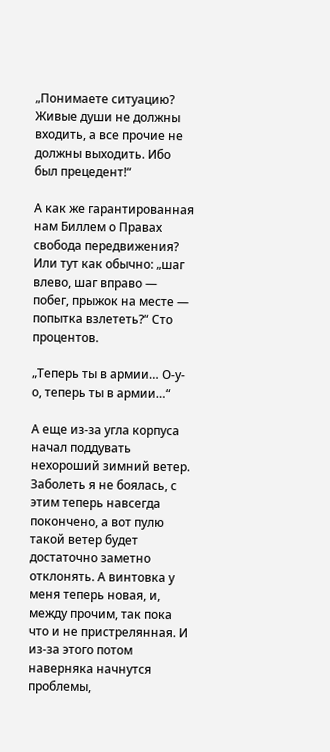„Понимаете ситуацию? Живые души не должны входить, а все прочие не должны выходить. Ибо был прецедент!“

А как же гарантированная нам Биллем о Правах свобода передвижения? Или тут как обычно: „шаг влево, шаг вправо — побег, прыжок на месте — попытка взлететь?“ Сто процентов.

„Теперь ты в армии… О-у-о, теперь ты в армии…“

А еще из-за угла корпуса начал поддувать нехороший зимний ветер. Заболеть я не боялась, с этим теперь навсегда покончено, а вот пулю такой ветер будет достаточно заметно отклонять. А винтовка у меня теперь новая, и, между прочим, так пока что и не пристрелянная. И из-за этого потом наверняка начнутся проблемы,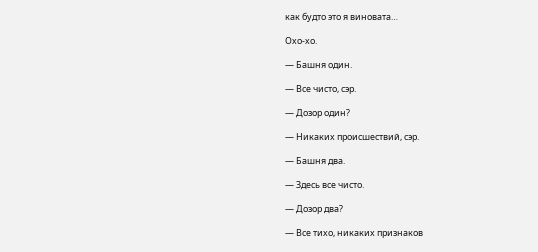как будто это я виновата…

Охо-хо.

— Башня один.

— Все чисто, сэр.

— Дозор один?

— Никаких происшествий, сэр.

— Башня два.

— Здесь все чисто.

— Дозор два?

— Все тихо, никаких признаков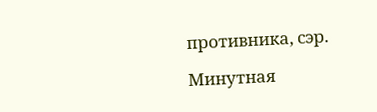противника, сэр.

Минутная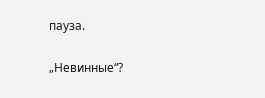пауза.

„Невинные“?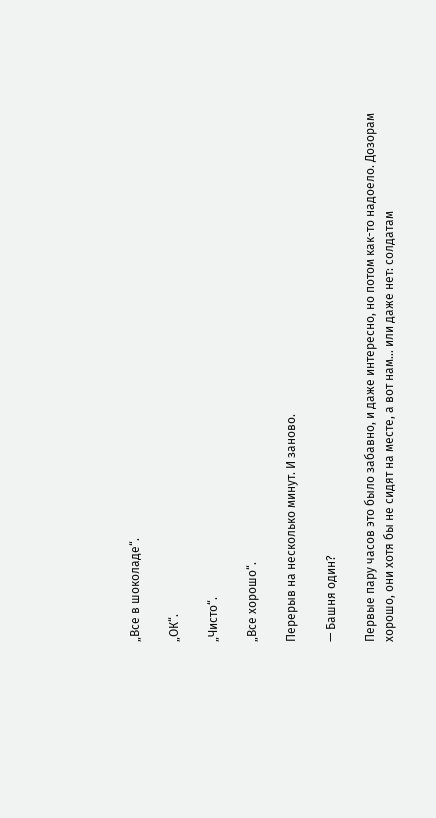„Все в шоколаде“.

„ОК“.

„Чисто“.

„Все хорошо“.

Перерыв на несколько минут. И заново.

— Башня один?

Первые пару часов это было забавно, и даже интересно, но потом как-то надоело. Дозорам хорошо, они хотя бы не сидят на месте, а вот нам… или даже нет: солдатам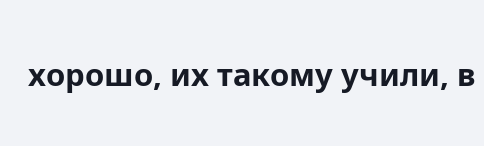хорошо, их такому учили, в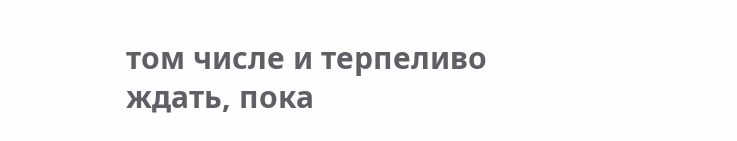том числе и терпеливо ждать, пока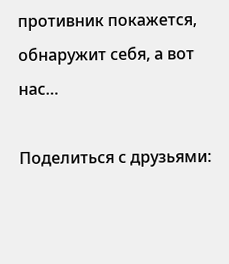противник покажется, обнаружит себя, а вот нас…

Поделиться с друзьями: